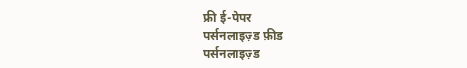फ्री ई-पेपर
पर्सनलाइज़्ड फ़ीड
पर्सनलाइज़्ड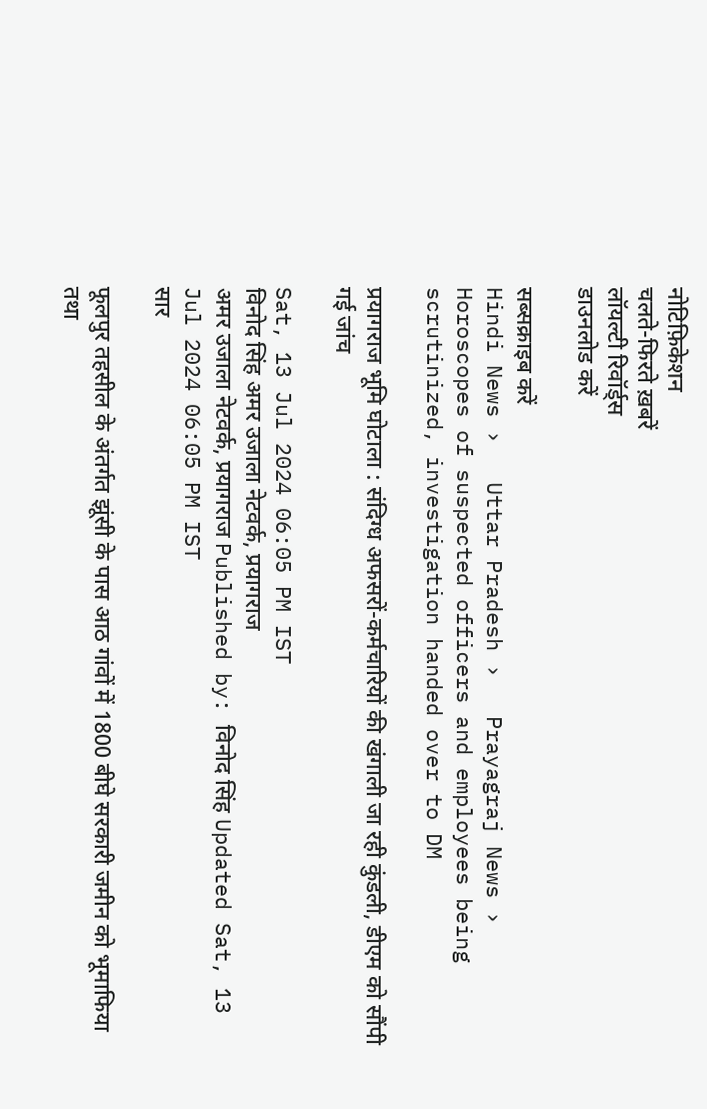नोटिफ़िकेशन
चलते-फिरते ख़बरें
लॉयल्टी रिवॉर्ड्स
डाउनलोड करें

सब्सक्राइब करें
Hindi News ›   Uttar Pradesh ›   Prayagraj News ›   Horoscopes of suspected officers and employees being scrutinized, investigation handed over to DM

प्रयागराज भूमि घोटाला : संदिग्ध अफसरों-कर्मचारियों की खंगाली जा रही कुंडली, डीएम को सौंपी गई जांच

Sat, 13 Jul 2024 06:05 PM IST
विनोद सिंह अमर उजाला नेटवर्क, प्रयागराज
अमर उजाला नेटवर्क, प्रयागराज Published by: विनोद सिंह Updated Sat, 13 Jul 2024 06:05 PM IST
सार

फूलपुर तहसील के अंतर्गत झूंसी के पास आठ गांवों में 1800 बीघे सरकारी जमीन को भूमाफिया तथा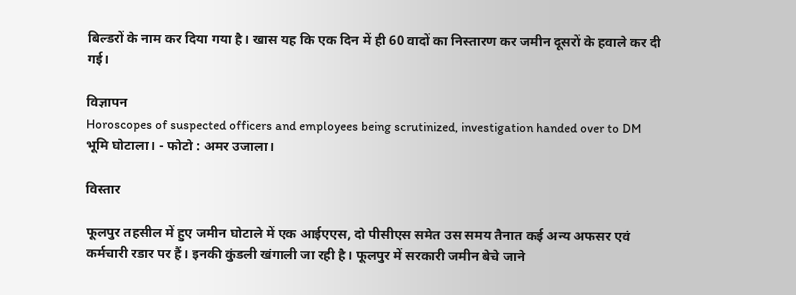बिल्डरों के नाम कर दिया गया है। खास यह कि एक दिन में ही 60 वादों का निस्तारण कर जमीन दूसरों के हवाले कर दी गई।

विज्ञापन
Horoscopes of suspected officers and employees being scrutinized, investigation handed over to DM
भूमि घोटाला। - फोटो : अमर उजाला।

विस्तार

फूलपुर तहसील में हुए जमीन घोटाले में एक आईएएस, दो पीसीएस समेत उस समय तैनात कई अन्य अफसर एवं कर्मचारी रडार पर हैं। इनकी कुंडली खंगाली जा रही है। फूलपुर में सरकारी जमीन बेचे जाने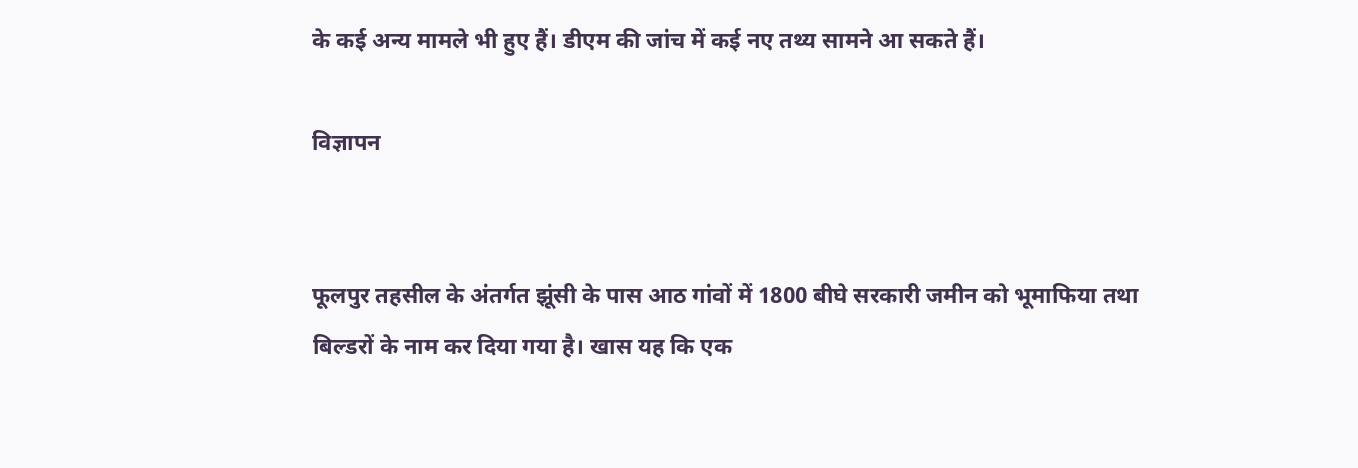के कई अन्य मामले भी हुए हैं। डीएम की जांच में कई नए तथ्य सामने आ सकते हैं।

विज्ञापन


फूलपुर तहसील के अंतर्गत झूंसी के पास आठ गांवों में 1800 बीघे सरकारी जमीन को भूमाफिया तथा बिल्डरों के नाम कर दिया गया है। खास यह कि एक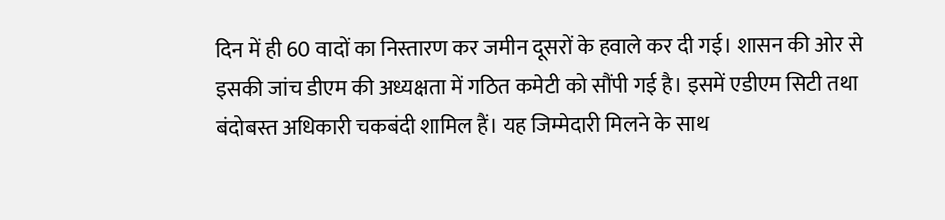दिन में ही 60 वादों का निस्तारण कर जमीन दूसरों के हवाले कर दी गई। शासन की ओर से इसकी जांच डीएम की अध्यक्षता में गठित कमेटी को सौंपी गई है। इसमें एडीएम सिटी तथा बंदोबस्त अधिकारी चकबंदी शामिल हैं। यह जिम्मेदारी मिलने के साथ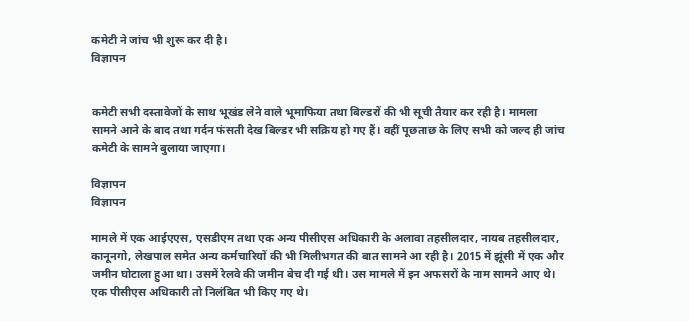कमेटी ने जांच भी शुरू कर दी है।
विज्ञापन


कमेटी सभी दस्तावेजों के साथ भूखंड लेने वाले भूमाफिया तथा बिल्डरों की भी सूची तैयार कर रही है। मामला सामने आने के बाद तथा गर्दन फंसती देख बिल्डर भी सक्रिय हो गए हैं। वहीं पूछताछ के लिए सभी को जल्द ही जांच कमेटी के सामने बुलाया जाएगा।

विज्ञापन
विज्ञापन

मामले में एक आईएएस, एसडीएम तथा एक अन्य पीसीएस अधिकारी के अलावा तहसीलदार, नायब तहसीलदार, कानूनगो, लेखपाल समेत अन्य कर्मचारियों की भी मिलीभगत की बात सामने आ रही है। 2015 में झूंसी में एक और जमीन घोटाला हुआ था। उसमें रेलवे की जमीन बेच दी गई थी। उस मामले में इन अफसरों के नाम सामने आए थे। एक पीसीएस अधिकारी तो निलंबित भी किए गए थे।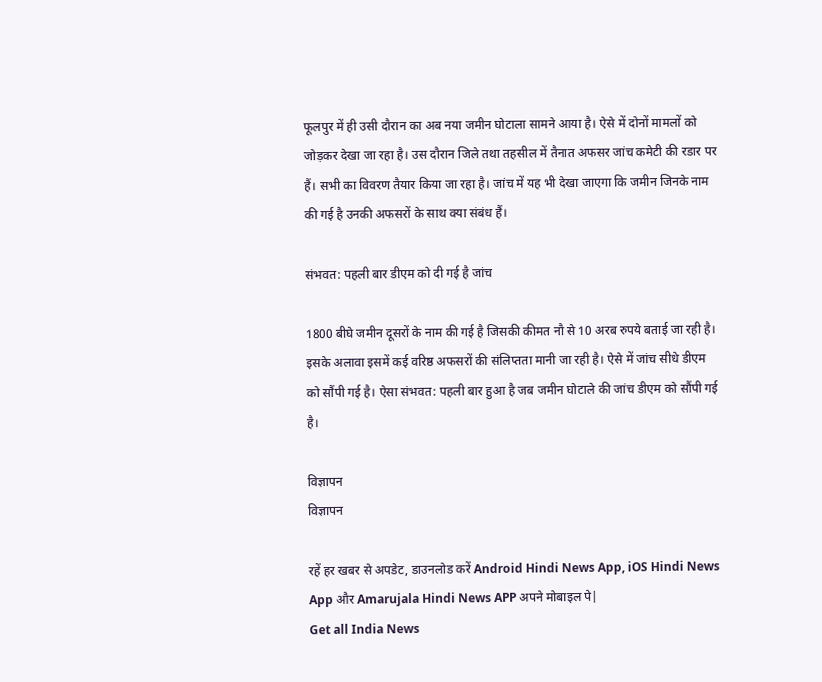फूलपुर में ही उसी दौरान का अब नया जमीन घोटाला सामने आया है। ऐसे में दोनों मामलों को जोड़कर देखा जा रहा है। उस दौरान जिले तथा तहसील में तैनात अफसर जांच कमेटी की रडार पर हैं। सभी का विवरण तैयार किया जा रहा है। जांच में यह भी देखा जाएगा कि जमीन जिनके नाम की गई है उनकी अफसरों के साथ क्या संबंध हैं।

संभवत: पहली बार डीएम को दी गई है जांच

1800 बीघे जमीन दूसरों के नाम की गई है जिसकी कीमत नौ से 10 अरब रुपये बताई जा रही है। इसके अलावा इसमें कई वरिष्ठ अफसरों की संलिप्तता मानी जा रही है। ऐसे में जांच सीधे डीएम को सौंपी गई है। ऐसा संभवत: पहली बार हुआ है जब जमीन घोटाले की जांच डीएम को सौंपी गई है।

विज्ञापन
विज्ञापन

रहें हर खबर से अपडेट, डाउनलोड करें Android Hindi News App, iOS Hindi News App और Amarujala Hindi News APP अपने मोबाइल पे|
Get all India News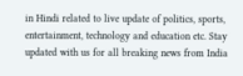in Hindi related to live update of politics, sports, entertainment, technology and education etc. Stay updated with us for all breaking news from India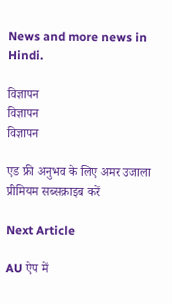News and more news in Hindi.

विज्ञापन
विज्ञापन
विज्ञापन

एड फ्री अनुभव के लिए अमर उजाला प्रीमियम सब्सक्राइब करें

Next Article

AU ऐप में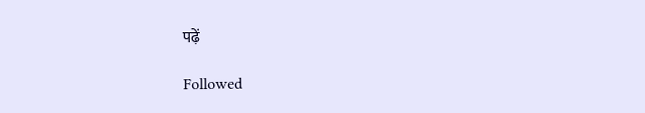पढ़ें

Followed